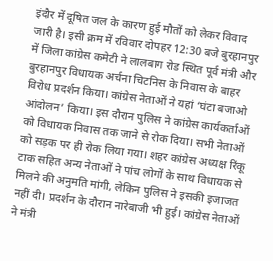इंदौर में दूषित जल के कारण हुई मौतों को लेकर विवाद जारी है। इसी क्रम में रविवार दोपहर 12:30 बजे बुरहानपुर में जिला कांग्रेस कमेटी ने लालबाग रोड स्थित पूर्व मंत्री और बुरहानपुर विधायक अर्चना चिटनिस के निवास के बाहर विरोध प्रदर्शन किया। कांग्रेस नेताओं ने यहां ‘घंटा बजाओ आंदोलन’ किया। इस दौरान पुलिस ने कांग्रेस कार्यकर्ताओं को विधायक निवास तक जाने से रोक दिया। सभी नेताओं को सड़क पर ही रोक लिया गया। शहर कांग्रेस अध्यक्ष रिंकू टाक सहित अन्य नेताओं ने पांच लोगों के साथ विधायक से मिलने की अनुमति मांगी, लेकिन पुलिस ने इसकी इजाजत नहीं दी। प्रदर्शन के दौरान नारेबाजी भी हुई। कांग्रेस नेताओं ने मंत्री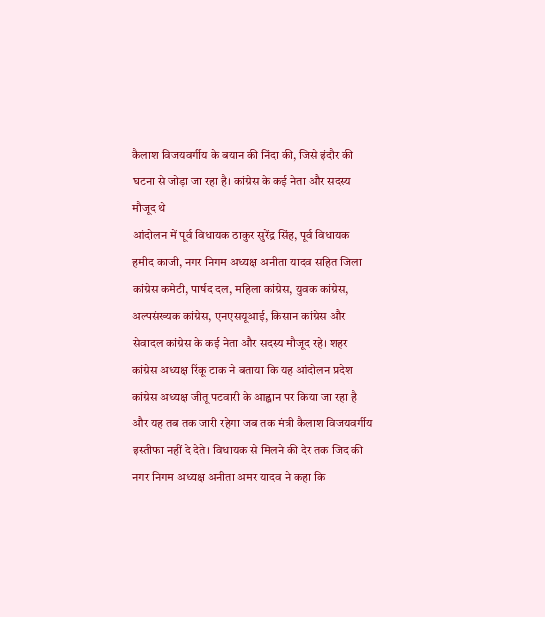कैलाश विजयवर्गीय के बयान की निंदा की, जिसे इंदौर की घटना से जोड़ा जा रहा है। कांग्रेस के कई नेता और सदस्य मौजूद थे
आंदोलन में पूर्व विधायक ठाकुर सुरेंद्र सिंह, पूर्व विधायक हमीद काजी, नगर निगम अध्यक्ष अनीता यादव सहित जिला कांग्रेस कमेटी, पार्षद दल, महिला कांग्रेस, युवक कांग्रेस, अल्पसंख्यक कांग्रेस, एनएसयूआई, किसान कांग्रेस और सेवादल कांग्रेस के कई नेता और सदस्य मौजूद रहे। शहर कांग्रेस अध्यक्ष रिंकू टाक ने बताया कि यह आंदोलन प्रदेश कांग्रेस अध्यक्ष जीतू पटवारी के आह्वान पर किया जा रहा है और यह तब तक जारी रहेगा जब तक मंत्री कैलाश विजयवर्गीय इस्तीफा नहीं दे देते। विधायक से मिलने की देर तक जिद की
नगर निगम अध्यक्ष अनीता अमर यादव ने कहा कि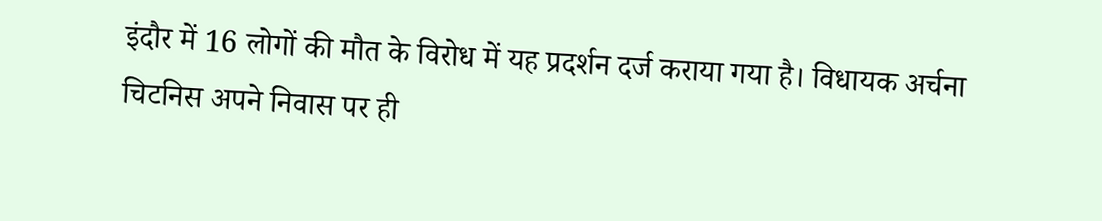इंदौर में 16 लोगों की मौत के विरोध में यह प्रदर्शन दर्ज कराया गया है। विधायक अर्चना चिटनिस अपने निवास पर ही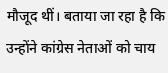मौजूद थीं। बताया जा रहा है कि उन्होंने कांग्रेस नेताओं को चाय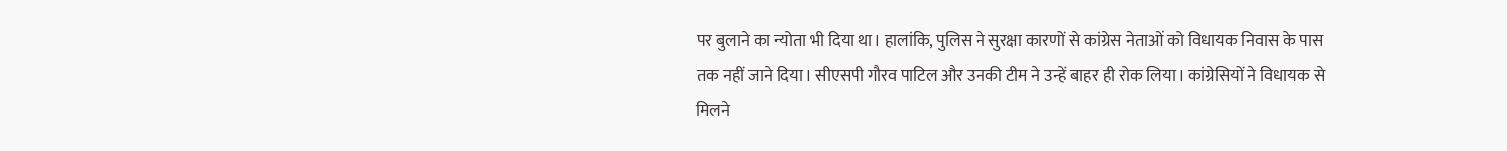पर बुलाने का न्योता भी दिया था। हालांकि, पुलिस ने सुरक्षा कारणों से कांग्रेस नेताओं को विधायक निवास के पास तक नहीं जाने दिया। सीएसपी गौरव पाटिल और उनकी टीम ने उन्हें बाहर ही रोक लिया। कांग्रेसियों ने विधायक से मिलने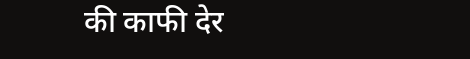की काफी देर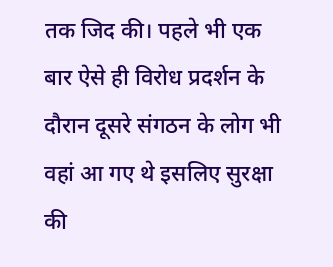तक जिद की। पहले भी एक बार ऐसे ही विरोध प्रदर्शन के दौरान दूसरे संगठन के लोग भी वहां आ गए थे इसलिए सुरक्षा की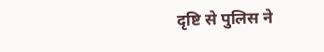दृष्टि से पुलिस ने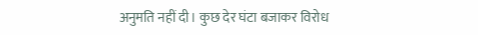अनुमति नहीं दी। कुछ देर घंटा बजाकर विरोध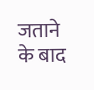जताने के बाद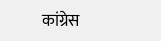कांग्रेस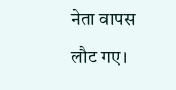नेता वापस लौट गए।